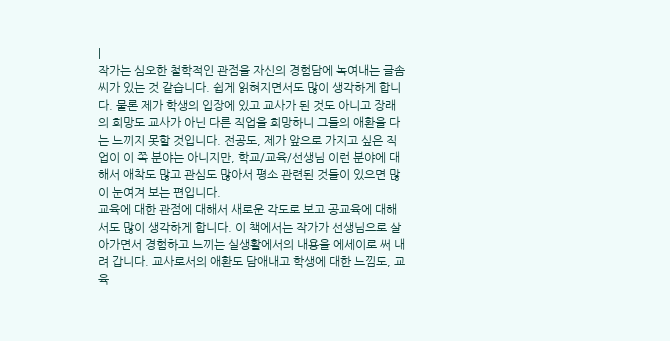|
작가는 심오한 철학적인 관점을 자신의 경험담에 녹여내는 글솜씨가 있는 것 같습니다. 쉽게 읽혀지면서도 많이 생각하게 합니다. 물론 제가 학생의 입장에 있고 교사가 된 것도 아니고 장래의 희망도 교사가 아닌 다른 직업을 희망하니 그들의 애환을 다는 느끼지 못할 것입니다. 전공도, 제가 앞으로 가지고 싶은 직업이 이 쪽 분야는 아니지만, 학교/교육/선생님 이런 분야에 대해서 애착도 많고 관심도 많아서 평소 관련된 것들이 있으면 많이 눈여겨 보는 편입니다.
교육에 대한 관점에 대해서 새로운 각도로 보고 공교육에 대해서도 많이 생각하게 합니다. 이 책에서는 작가가 선생님으로 살아가면서 경험하고 느끼는 실생활에서의 내용을 에세이로 써 내려 갑니다. 교사로서의 애환도 담애내고 학생에 대한 느낌도, 교육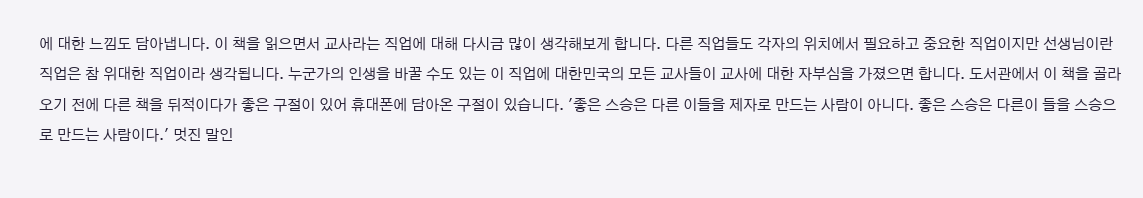에 대한 느낌도 담아냅니다. 이 책을 읽으면서 교사라는 직업에 대해 다시금 많이 생각해보게 합니다. 다른 직업들도 각자의 위치에서 필요하고 중요한 직업이지만 선생님이란 직업은 참 위대한 직업이라 생각됩니다. 누군가의 인생을 바꿀 수도 있는 이 직업에 대한민국의 모든 교사들이 교사에 대한 자부심을 가졌으면 합니다. 도서관에서 이 책을 골라오기 전에 다른 책을 뒤적이다가 좋은 구절이 있어 휴대폰에 담아온 구절이 있습니다. '좋은 스승은 다른 이들을 제자로 만드는 사람이 아니다. 좋은 스승은 다른이 들을 스승으로 만드는 사람이다.' 멋진 말인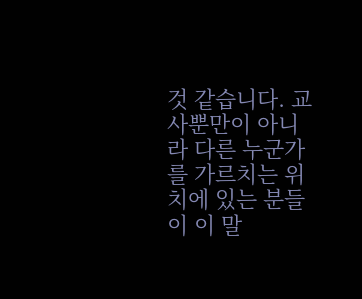것 같습니다. 교사뿐만이 아니라 다른 누군가를 가르치는 위치에 있는 분들이 이 말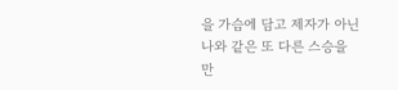을 가슴에 담고 제자가 아닌 나와 같은 또 다른 스승을 만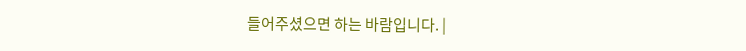들어주셨으면 하는 바람입니다. |